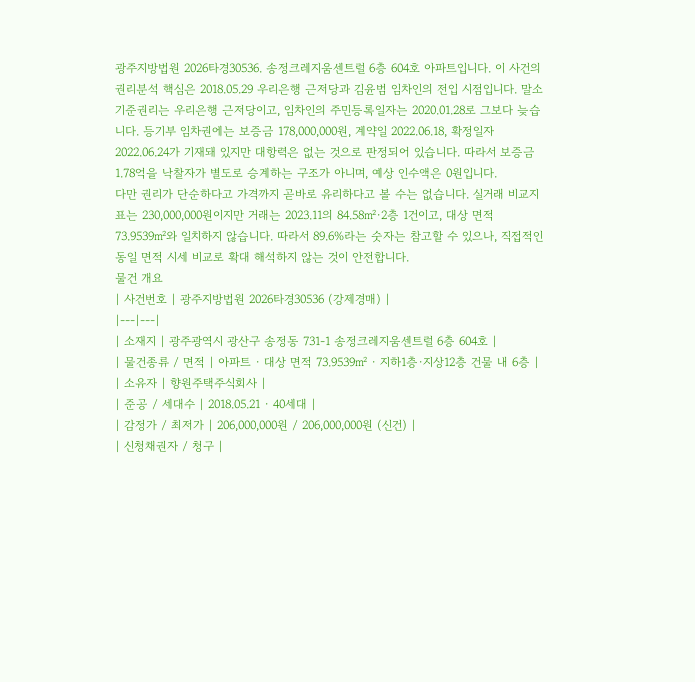광주지방법원 2026타경30536. 송정크레지움센트럴 6층 604호 아파트입니다. 이 사건의 권리분석 핵심은 2018.05.29 우리은행 근저당과 김윤범 임차인의 전입 시점입니다. 말소기준권리는 우리은행 근저당이고, 임차인의 주민등록일자는 2020.01.28로 그보다 늦습니다. 등기부 임차권에는 보증금 178,000,000원, 계약일 2022.06.18, 확정일자 2022.06.24가 기재돼 있지만 대항력은 없는 것으로 판정되어 있습니다. 따라서 보증금 1.78억을 낙찰자가 별도로 승계하는 구조가 아니며, 예상 인수액은 0원입니다.
다만 권리가 단순하다고 가격까지 곧바로 유리하다고 볼 수는 없습니다. 실거래 비교지표는 230,000,000원이지만 거래는 2023.11의 84.58㎡·2층 1건이고, 대상 면적 73.9539㎡와 일치하지 않습니다. 따라서 89.6%라는 숫자는 참고할 수 있으나, 직접적인 동일 면적 시세 비교로 확대 해석하지 않는 것이 안전합니다.
물건 개요
| 사건번호 | 광주지방법원 2026타경30536 (강제경매) |
|---|---|
| 소재지 | 광주광역시 광산구 송정동 731-1 송정크레지움센트럴 6층 604호 |
| 물건종류 / 면적 | 아파트 · 대상 면적 73.9539㎡ · 지하1층·지상12층 건물 내 6층 |
| 소유자 | 향원주택주식회사 |
| 준공 / 세대수 | 2018.05.21 · 40세대 |
| 감정가 / 최저가 | 206,000,000원 / 206,000,000원 (신건) |
| 신청채권자 / 청구 |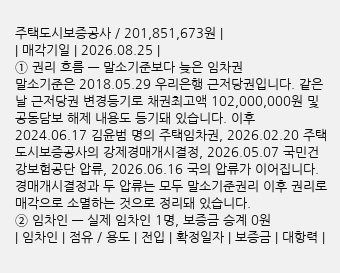주택도시보증공사 / 201,851,673원 |
| 매각기일 | 2026.08.25 |
① 권리 흐름 — 말소기준보다 늦은 임차권
말소기준은 2018.05.29 우리은행 근저당권입니다. 같은 날 근저당권 변경등기로 채권최고액 102,000,000원 및 공동담보 해제 내용도 등기돼 있습니다. 이후 2024.06.17 김윤범 명의 주택임차권, 2026.02.20 주택도시보증공사의 강제경매개시결정, 2026.05.07 국민건강보험공단 압류, 2026.06.16 국의 압류가 이어집니다. 경매개시결정과 두 압류는 모두 말소기준권리 이후 권리로 매각으로 소멸하는 것으로 정리돼 있습니다.
② 임차인 — 실제 임차인 1명, 보증금 승계 0원
| 임차인 | 점유 / 용도 | 전입 | 확정일자 | 보증금 | 대항력 |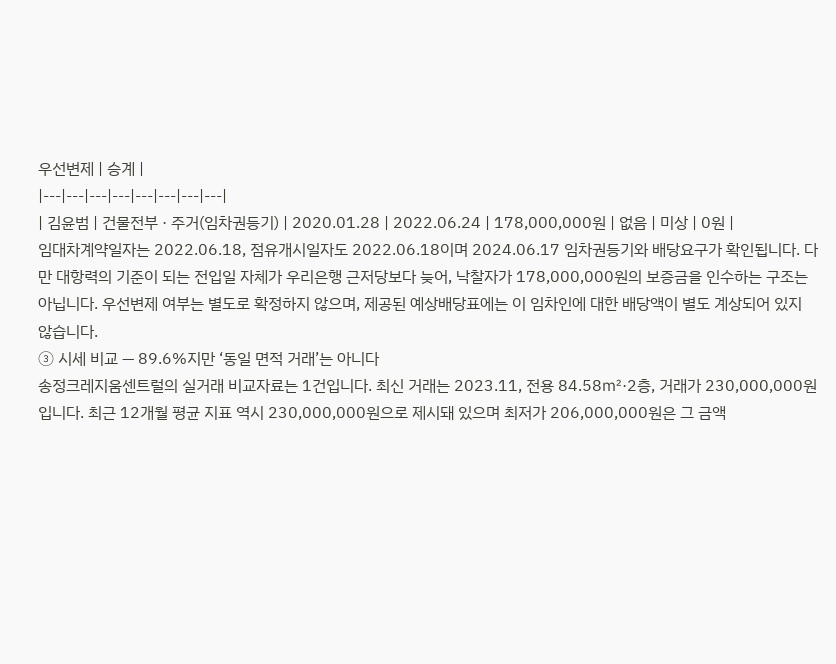우선변제 | 승계 |
|---|---|---|---|---|---|---|---|
| 김윤범 | 건물전부 · 주거(임차권등기) | 2020.01.28 | 2022.06.24 | 178,000,000원 | 없음 | 미상 | 0원 |
임대차계약일자는 2022.06.18, 점유개시일자도 2022.06.18이며 2024.06.17 임차권등기와 배당요구가 확인됩니다. 다만 대항력의 기준이 되는 전입일 자체가 우리은행 근저당보다 늦어, 낙찰자가 178,000,000원의 보증금을 인수하는 구조는 아닙니다. 우선변제 여부는 별도로 확정하지 않으며, 제공된 예상배당표에는 이 임차인에 대한 배당액이 별도 계상되어 있지 않습니다.
③ 시세 비교 — 89.6%지만 ‘동일 면적 거래’는 아니다
송정크레지움센트럴의 실거래 비교자료는 1건입니다. 최신 거래는 2023.11, 전용 84.58㎡·2층, 거래가 230,000,000원입니다. 최근 12개월 평균 지표 역시 230,000,000원으로 제시돼 있으며 최저가 206,000,000원은 그 금액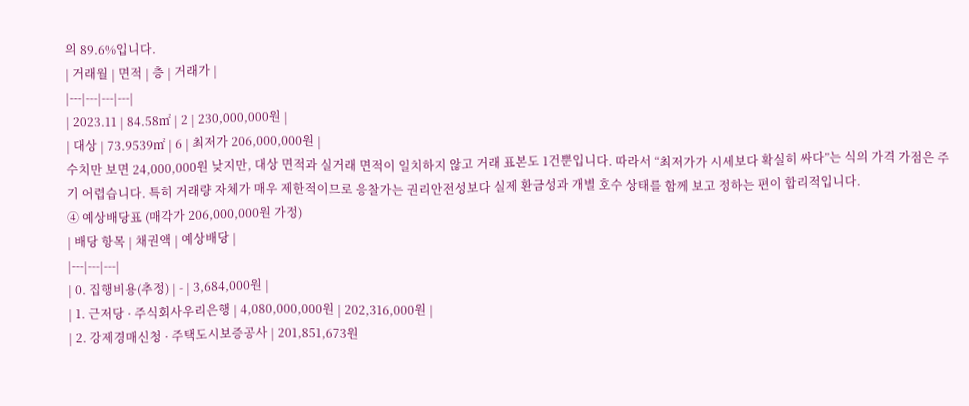의 89.6%입니다.
| 거래월 | 면적 | 층 | 거래가 |
|---|---|---|---|
| 2023.11 | 84.58㎡ | 2 | 230,000,000원 |
| 대상 | 73.9539㎡ | 6 | 최저가 206,000,000원 |
수치만 보면 24,000,000원 낮지만, 대상 면적과 실거래 면적이 일치하지 않고 거래 표본도 1건뿐입니다. 따라서 “최저가가 시세보다 확실히 싸다”는 식의 가격 가점은 주기 어렵습니다. 특히 거래량 자체가 매우 제한적이므로 응찰가는 권리안전성보다 실제 환금성과 개별 호수 상태를 함께 보고 정하는 편이 합리적입니다.
④ 예상배당표 (매각가 206,000,000원 가정)
| 배당 항목 | 채권액 | 예상배당 |
|---|---|---|
| 0. 집행비용(추정) | - | 3,684,000원 |
| 1. 근저당 · 주식회사우리은행 | 4,080,000,000원 | 202,316,000원 |
| 2. 강제경매신청 · 주택도시보증공사 | 201,851,673원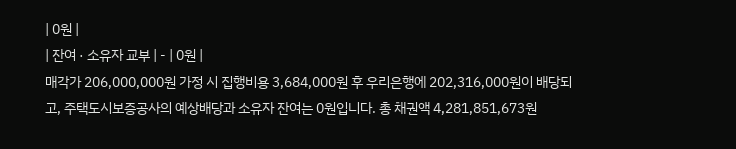| 0원 |
| 잔여 · 소유자 교부 | - | 0원 |
매각가 206,000,000원 가정 시 집행비용 3,684,000원 후 우리은행에 202,316,000원이 배당되고, 주택도시보증공사의 예상배당과 소유자 잔여는 0원입니다. 총 채권액 4,281,851,673원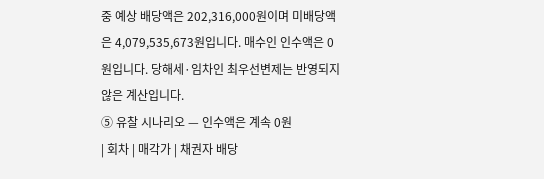중 예상 배당액은 202,316,000원이며 미배당액은 4,079,535,673원입니다. 매수인 인수액은 0원입니다. 당해세·임차인 최우선변제는 반영되지 않은 계산입니다.
⑤ 유찰 시나리오 — 인수액은 계속 0원
| 회차 | 매각가 | 채권자 배당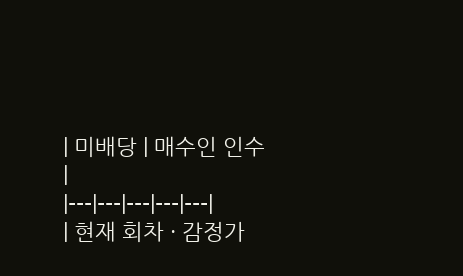| 미배당 | 매수인 인수 |
|---|---|---|---|---|
| 현재 회차 · 감정가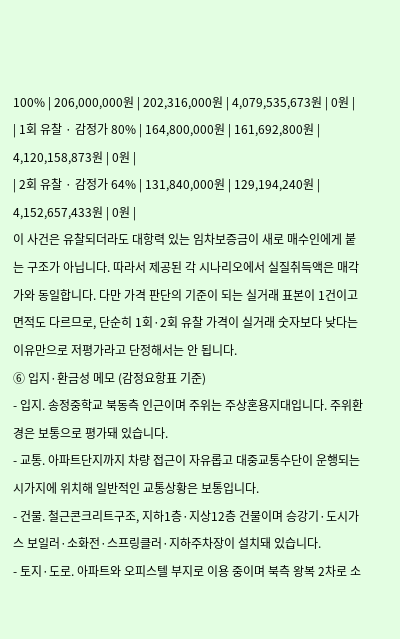100% | 206,000,000원 | 202,316,000원 | 4,079,535,673원 | 0원 |
| 1회 유찰 · 감정가 80% | 164,800,000원 | 161,692,800원 | 4,120,158,873원 | 0원 |
| 2회 유찰 · 감정가 64% | 131,840,000원 | 129,194,240원 | 4,152,657,433원 | 0원 |
이 사건은 유찰되더라도 대항력 있는 임차보증금이 새로 매수인에게 붙는 구조가 아닙니다. 따라서 제공된 각 시나리오에서 실질취득액은 매각가와 동일합니다. 다만 가격 판단의 기준이 되는 실거래 표본이 1건이고 면적도 다르므로, 단순히 1회·2회 유찰 가격이 실거래 숫자보다 낮다는 이유만으로 저평가라고 단정해서는 안 됩니다.
⑥ 입지·환금성 메모 (감정요항표 기준)
- 입지. 송정중학교 북동측 인근이며 주위는 주상혼용지대입니다. 주위환경은 보통으로 평가돼 있습니다.
- 교통. 아파트단지까지 차량 접근이 자유롭고 대중교통수단이 운행되는 시가지에 위치해 일반적인 교통상황은 보통입니다.
- 건물. 철근콘크리트구조, 지하1층·지상12층 건물이며 승강기·도시가스 보일러·소화전·스프링클러·지하주차장이 설치돼 있습니다.
- 토지·도로. 아파트와 오피스텔 부지로 이용 중이며 북측 왕복 2차로 소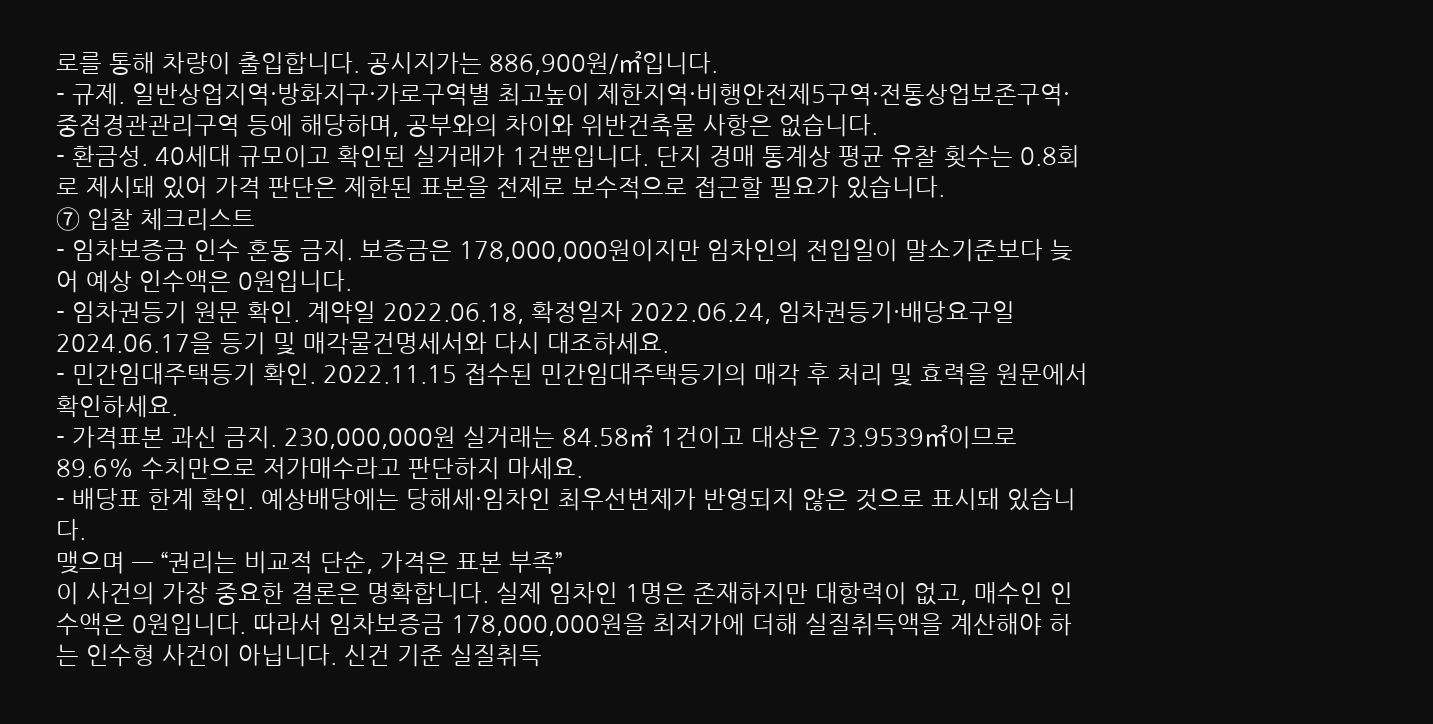로를 통해 차량이 출입합니다. 공시지가는 886,900원/㎡입니다.
- 규제. 일반상업지역·방화지구·가로구역별 최고높이 제한지역·비행안전제5구역·전통상업보존구역·중점경관관리구역 등에 해당하며, 공부와의 차이와 위반건축물 사항은 없습니다.
- 환금성. 40세대 규모이고 확인된 실거래가 1건뿐입니다. 단지 경매 통계상 평균 유찰 횟수는 0.8회로 제시돼 있어 가격 판단은 제한된 표본을 전제로 보수적으로 접근할 필요가 있습니다.
⑦ 입찰 체크리스트
- 임차보증금 인수 혼동 금지. 보증금은 178,000,000원이지만 임차인의 전입일이 말소기준보다 늦어 예상 인수액은 0원입니다.
- 임차권등기 원문 확인. 계약일 2022.06.18, 확정일자 2022.06.24, 임차권등기·배당요구일 2024.06.17을 등기 및 매각물건명세서와 다시 대조하세요.
- 민간임대주택등기 확인. 2022.11.15 접수된 민간임대주택등기의 매각 후 처리 및 효력을 원문에서 확인하세요.
- 가격표본 과신 금지. 230,000,000원 실거래는 84.58㎡ 1건이고 대상은 73.9539㎡이므로 89.6% 수치만으로 저가매수라고 판단하지 마세요.
- 배당표 한계 확인. 예상배당에는 당해세·임차인 최우선변제가 반영되지 않은 것으로 표시돼 있습니다.
맺으며 — “권리는 비교적 단순, 가격은 표본 부족”
이 사건의 가장 중요한 결론은 명확합니다. 실제 임차인 1명은 존재하지만 대항력이 없고, 매수인 인수액은 0원입니다. 따라서 임차보증금 178,000,000원을 최저가에 더해 실질취득액을 계산해야 하는 인수형 사건이 아닙니다. 신건 기준 실질취득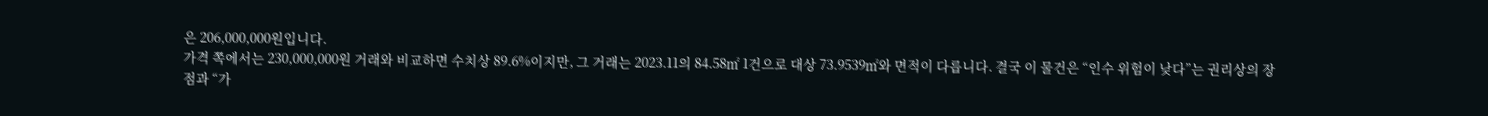은 206,000,000원입니다.
가격 쪽에서는 230,000,000원 거래와 비교하면 수치상 89.6%이지만, 그 거래는 2023.11의 84.58㎡ 1건으로 대상 73.9539㎡와 면적이 다릅니다. 결국 이 물건은 “인수 위험이 낮다”는 권리상의 장점과 “가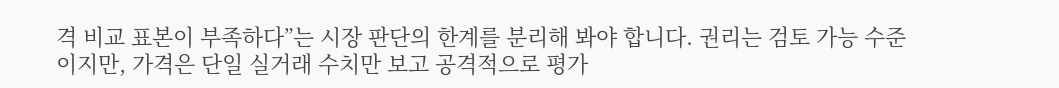격 비교 표본이 부족하다”는 시장 판단의 한계를 분리해 봐야 합니다. 권리는 검토 가능 수준이지만, 가격은 단일 실거래 수치만 보고 공격적으로 평가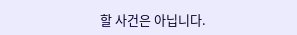할 사건은 아닙니다.